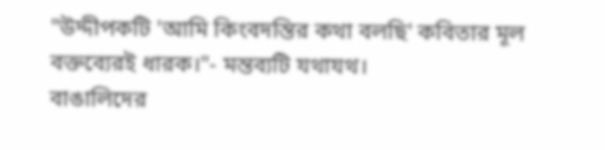"উদ্দীপকটি 'আমি কিংবদন্তির কথা বলছি' কবিতার মূল বক্তব্যেরই ধারক।"- মন্তব্যটি যথাযথ।
বাঙালিদের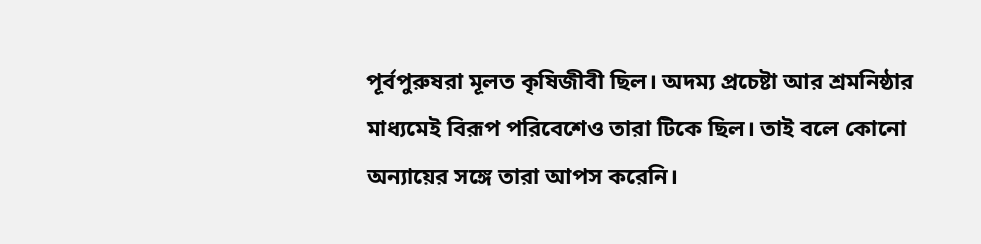পূর্বপুরুষরা মূলত কৃষিজীবী ছিল। অদম্য প্রচেষ্টা আর শ্রমনিষ্ঠার মাধ্যমেই বিরূপ পরিবেশেও তারা টিকে ছিল। তাই বলে কোনো অন্যায়ের সঙ্গে তারা আপস করেনি।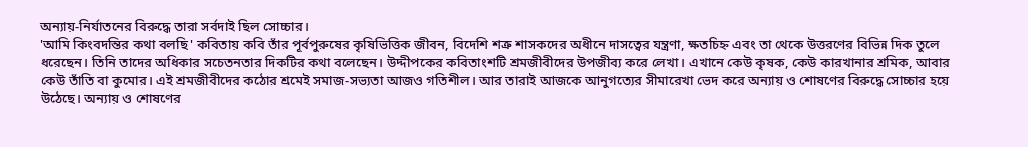অন্যায়-নির্যাতনের বিরুদ্ধে তারা সর্বদাই ছিল সোচ্চার।
'আমি কিংবদন্তির কথা বলছি' কবিতায় কবি তাঁর পূর্বপুরুষের কৃষিভিত্তিক জীবন, বিদেশি শত্রু শাসকদের অধীনে দাসত্বের যন্ত্রণা, ক্ষতচিহ্ন এবং তা থেকে উত্তরণের বিভিন্ন দিক তুলে ধরেছেন। তিনি তাদের অধিকার সচেতনতার দিকটির কথা বলেছেন। উদ্দীপকের কবিতাংশটি শ্রমজীবীদের উপজীব্য করে লেখা। এখানে কেউ কৃষক, কেউ কারখানার শ্রমিক, আবার কেউ তাঁতি বা কুমোর। এই শ্রমজীবীদের কঠোর শ্রমেই সমাজ-সভ্যতা আজও গতিশীল। আর তারাই আজকে আনুগত্যের সীমারেখা ভেদ করে অন্যায় ও শোষণের বিরুদ্ধে সোচ্চার হয়ে উঠেছে। অন্যায় ও শোষণের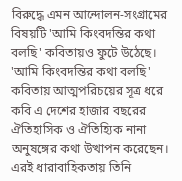বিরুদ্ধে এমন আন্দোলন-সংগ্রামের বিষয়টি 'আমি কিংবদন্তির কথা বলছি' কবিতায়ও ফুটে উঠেছে।
'আমি কিংবদন্তির কথা বলছি' কবিতায় আত্মপরিচয়ের সূত্র ধরে কবি এ দেশের হাজার বছরের ঐতিহাসিক ও ঐতিহ্যিক নানা অনুষঙ্গের কথা উত্থাপন করেছেন। এরই ধারাবাহিকতায় তিনি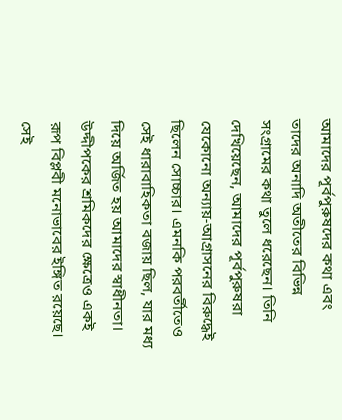আমাদের পূর্বপুরুষদের কথা এবং তাদের অনাদি অতীতের বিভিন্ন সংগ্রামের কথা তুলে ধরেছেন। তিনি দেখিয়েছেন, আমাদের পূর্বপুরুষরা যেকোনো অন্যায়-আগ্রাসনের বিরুদ্ধেই ছিলেন সোচ্চার। এমনকি পরবর্তীতেও সেই ধারাবাহিকতা বজায় ছিল, যার মধ্য দিয়ে অর্জিত হয় আমাদের স্বাধীনতা। উদ্দীপকের শ্রমিকদের ক্ষেত্রেও একই রূপ বিপ্লবী মনোভাবের ইঙ্গিত রয়েছে। সেই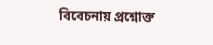বিবেচনায় প্রশ্নোক্ত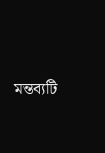মন্তব্যটি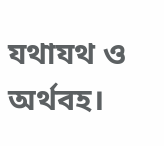যথাযথ ও অর্থবহ।